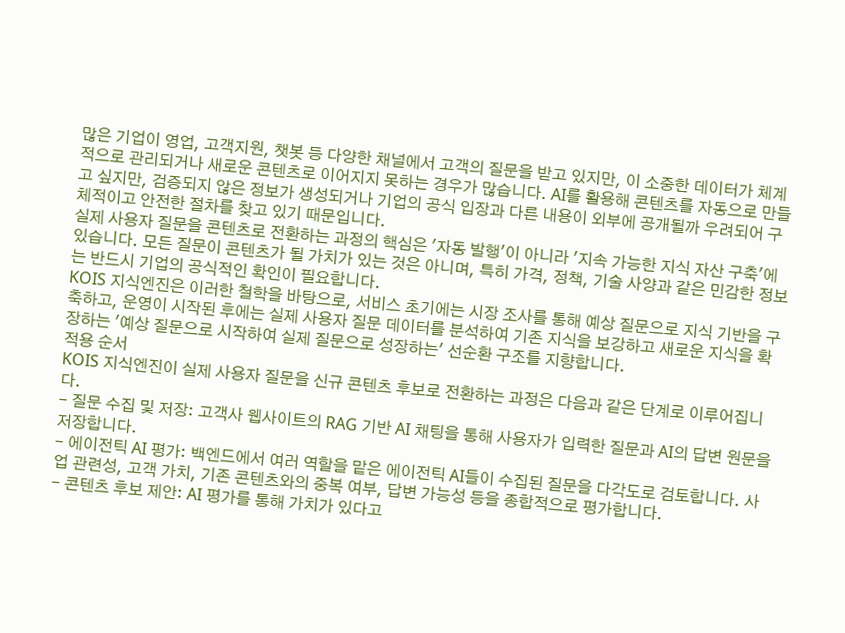많은 기업이 영업, 고객지원, 챗봇 등 다양한 채널에서 고객의 질문을 받고 있지만, 이 소중한 데이터가 체계적으로 관리되거나 새로운 콘텐츠로 이어지지 못하는 경우가 많습니다. AI를 활용해 콘텐츠를 자동으로 만들고 싶지만, 검증되지 않은 정보가 생성되거나 기업의 공식 입장과 다른 내용이 외부에 공개될까 우려되어 구체적이고 안전한 절차를 찾고 있기 때문입니다.
실제 사용자 질문을 콘텐츠로 전환하는 과정의 핵심은 '자동 발행'이 아니라 '지속 가능한 지식 자산 구축'에 있습니다. 모든 질문이 콘텐츠가 될 가치가 있는 것은 아니며, 특히 가격, 정책, 기술 사양과 같은 민감한 정보는 반드시 기업의 공식적인 확인이 필요합니다.
KOIS 지식엔진은 이러한 철학을 바탕으로, 서비스 초기에는 시장 조사를 통해 예상 질문으로 지식 기반을 구축하고, 운영이 시작된 후에는 실제 사용자 질문 데이터를 분석하여 기존 지식을 보강하고 새로운 지식을 확장하는 '예상 질문으로 시작하여 실제 질문으로 성장하는' 선순환 구조를 지향합니다.
적용 순서
KOIS 지식엔진이 실제 사용자 질문을 신규 콘텐츠 후보로 전환하는 과정은 다음과 같은 단계로 이루어집니다.
- 질문 수집 및 저장: 고객사 웹사이트의 RAG 기반 AI 채팅을 통해 사용자가 입력한 질문과 AI의 답변 원문을 저장합니다.
- 에이전틱 AI 평가: 백엔드에서 여러 역할을 맡은 에이전틱 AI들이 수집된 질문을 다각도로 검토합니다. 사업 관련성, 고객 가치, 기존 콘텐츠와의 중복 여부, 답변 가능성 등을 종합적으로 평가합니다.
- 콘텐츠 후보 제안: AI 평가를 통해 가치가 있다고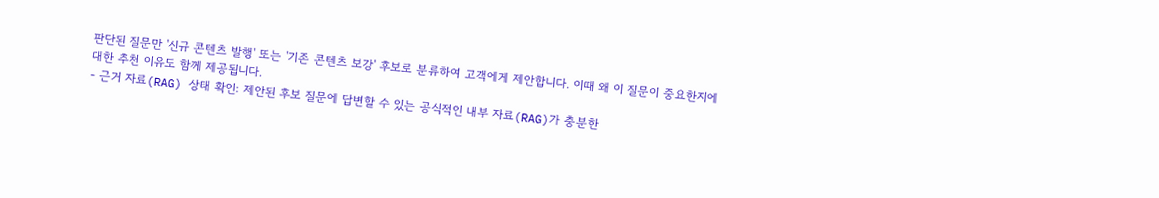판단된 질문만 '신규 콘텐츠 발행' 또는 '기존 콘텐츠 보강' 후보로 분류하여 고객에게 제안합니다. 이때 왜 이 질문이 중요한지에 대한 추천 이유도 함께 제공됩니다.
- 근거 자료(RAG) 상태 확인: 제안된 후보 질문에 답변할 수 있는 공식적인 내부 자료(RAG)가 충분한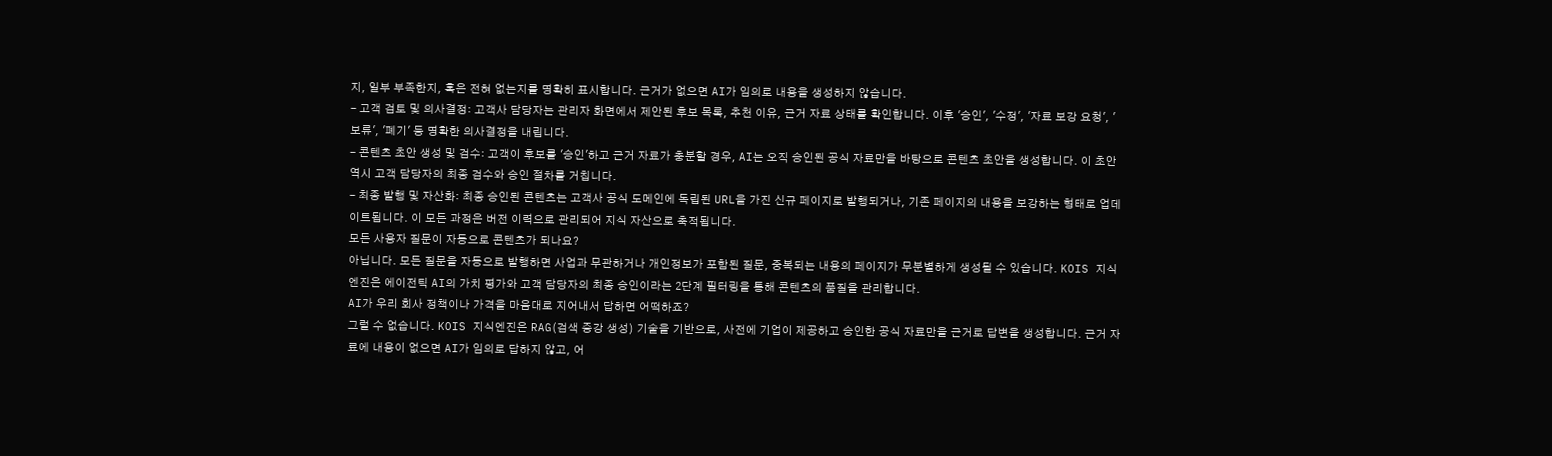지, 일부 부족한지, 혹은 전혀 없는지를 명확히 표시합니다. 근거가 없으면 AI가 임의로 내용을 생성하지 않습니다.
- 고객 검토 및 의사결정: 고객사 담당자는 관리자 화면에서 제안된 후보 목록, 추천 이유, 근거 자료 상태를 확인합니다. 이후 '승인', '수정', '자료 보강 요청', '보류', '폐기' 등 명확한 의사결정을 내립니다.
- 콘텐츠 초안 생성 및 검수: 고객이 후보를 '승인'하고 근거 자료가 충분할 경우, AI는 오직 승인된 공식 자료만을 바탕으로 콘텐츠 초안을 생성합니다. 이 초안 역시 고객 담당자의 최종 검수와 승인 절차를 거칩니다.
- 최종 발행 및 자산화: 최종 승인된 콘텐츠는 고객사 공식 도메인에 독립된 URL을 가진 신규 페이지로 발행되거나, 기존 페이지의 내용을 보강하는 형태로 업데이트됩니다. 이 모든 과정은 버전 이력으로 관리되어 지식 자산으로 축적됩니다.
모든 사용자 질문이 자동으로 콘텐츠가 되나요?
아닙니다. 모든 질문을 자동으로 발행하면 사업과 무관하거나 개인정보가 포함된 질문, 중복되는 내용의 페이지가 무분별하게 생성될 수 있습니다. KOIS 지식엔진은 에이전틱 AI의 가치 평가와 고객 담당자의 최종 승인이라는 2단계 필터링을 통해 콘텐츠의 품질을 관리합니다.
AI가 우리 회사 정책이나 가격을 마음대로 지어내서 답하면 어떡하죠?
그럴 수 없습니다. KOIS 지식엔진은 RAG(검색 증강 생성) 기술을 기반으로, 사전에 기업이 제공하고 승인한 공식 자료만을 근거로 답변을 생성합니다. 근거 자료에 내용이 없으면 AI가 임의로 답하지 않고, 어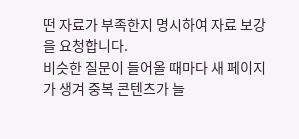떤 자료가 부족한지 명시하여 자료 보강을 요청합니다.
비슷한 질문이 들어올 때마다 새 페이지가 생겨 중복 콘텐츠가 늘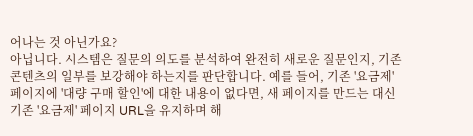어나는 것 아닌가요?
아닙니다. 시스템은 질문의 의도를 분석하여 완전히 새로운 질문인지, 기존 콘텐츠의 일부를 보강해야 하는지를 판단합니다. 예를 들어, 기존 '요금제' 페이지에 '대량 구매 할인'에 대한 내용이 없다면, 새 페이지를 만드는 대신 기존 '요금제' 페이지 URL을 유지하며 해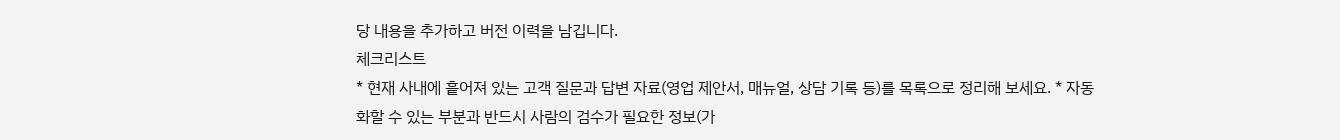당 내용을 추가하고 버전 이력을 남깁니다.
체크리스트
* 현재 사내에 흩어져 있는 고객 질문과 답변 자료(영업 제안서, 매뉴얼, 상담 기록 등)를 목록으로 정리해 보세요. * 자동화할 수 있는 부분과 반드시 사람의 검수가 필요한 정보(가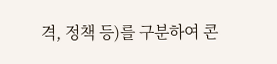격, 정책 등)를 구분하여 콘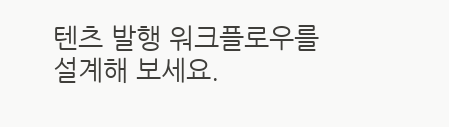텐츠 발행 워크플로우를 설계해 보세요.